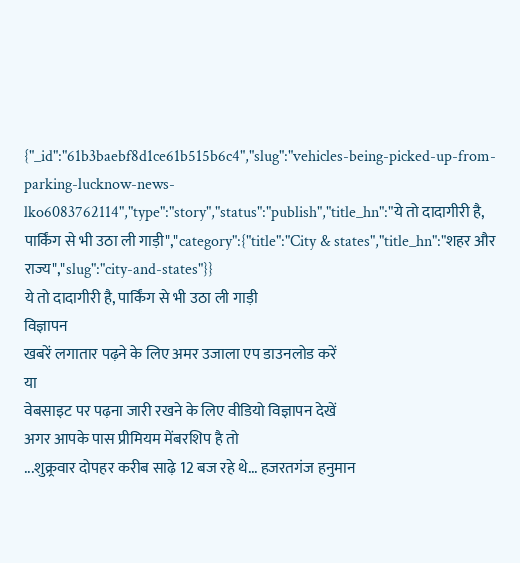{"_id":"61b3baebf8d1ce61b515b6c4","slug":"vehicles-being-picked-up-from-parking-lucknow-news-lko6083762114","type":"story","status":"publish","title_hn":"ये तो दादागीरी है, पार्किंग से भी उठा ली गाड़ी","category":{"title":"City & states","title_hn":"शहर और राज्य","slug":"city-and-states"}}
ये तो दादागीरी है, पार्किंग से भी उठा ली गाड़ी
विज्ञापन
खबरें लगातार पढ़ने के लिए अमर उजाला एप डाउनलोड करें
या
वेबसाइट पर पढ़ना जारी रखने के लिए वीडियो विज्ञापन देखें
अगर आपके पास प्रीमियम मेंबरशिप है तो
...शुक्र्रवार दोपहर करीब साढ़े 12 बज रहे थे... हजरतगंज हनुमान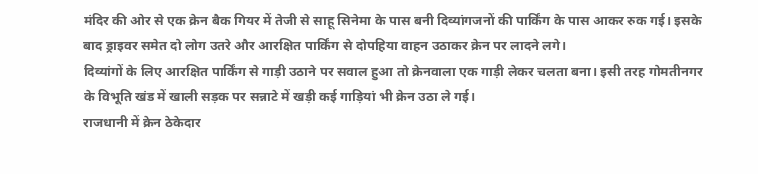मंदिर की ओर से एक क्रेन बैक गियर में तेजी से साहू सिनेमा के पास बनी दिव्यांगजनों की पार्किंग के पास आकर रुक गई। इसके बाद ड्राइवर समेत दो लोग उतरे और आरक्षित पार्किंग से दोपहिया वाहन उठाकर क्रेन पर लादने लगे।
दिव्यांगों के लिए आरक्षित पार्किंग से गाड़ी उठाने पर सवाल हुआ तो क्रेनवाला एक गाड़ी लेकर चलता बना। इसी तरह गोमतीनगर के विभूति खंड में खाली सड़क पर सन्नाटे में खड़ी कई गाड़ियां भी क्रेन उठा ले गई।
राजधानी में क्रेन ठेकेदार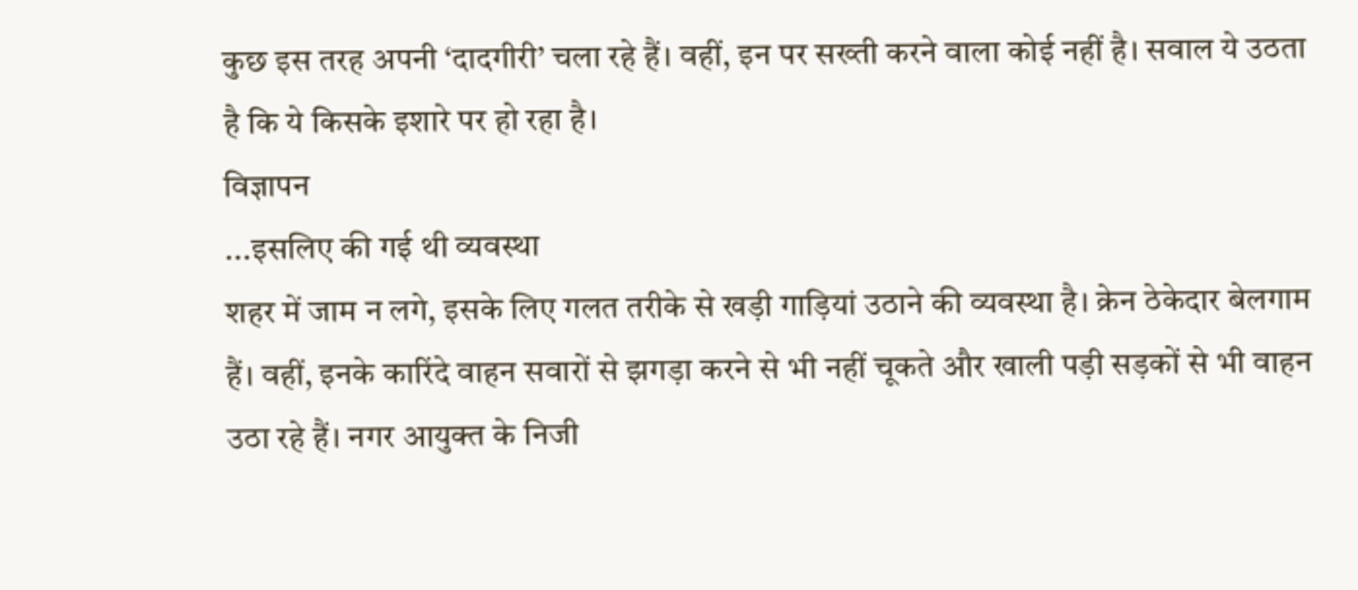कुछ इस तरह अपनी ‘दादगीरी’ चला रहे हैं। वहीं, इन पर सख्ती करने वाला कोई नहीं है। सवाल ये उठता है कि ये किसके इशारे पर हो रहा है।
विज्ञापन
...इसलिए की गई थी व्यवस्था
शहर में जाम न लगे, इसके लिए गलत तरीके से खड़ी गाड़ियां उठाने की व्यवस्था है। क्रेन ठेकेदार बेलगाम हैं। वहीं, इनके कारिंदे वाहन सवारों से झगड़ा करने से भी नहीं चूकते और खाली पड़ी सड़कों से भी वाहन उठा रहे हैं। नगर आयुक्त के निजी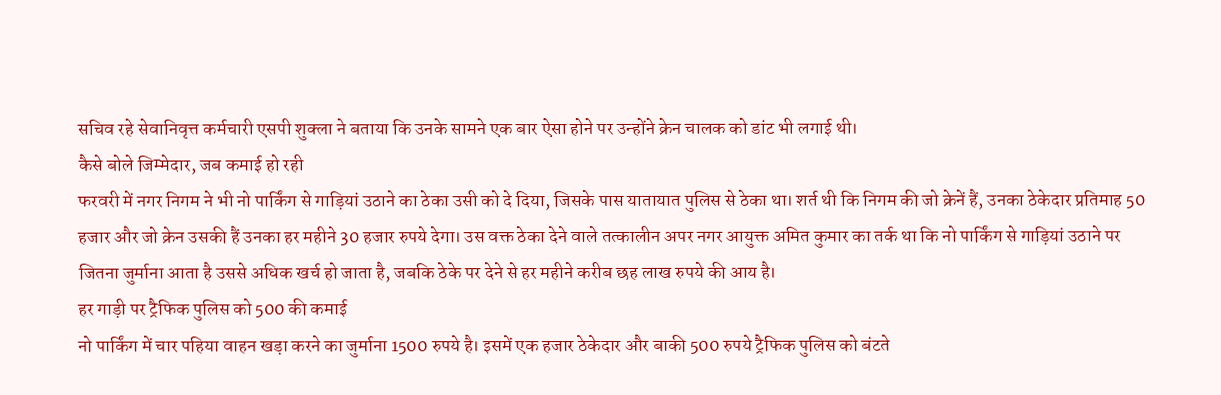सचिव रहे सेवानिवृत्त कर्मचारी एसपी शुक्ला ने बताया कि उनके सामने एक बार ऐसा होने पर उन्होंने क्रेन चालक को डांट भी लगाई थी।
कैसे बोले जिम्मेदार, जब कमाई हो रही
फरवरी में नगर निगम ने भी नो पार्किंग से गाड़ियां उठाने का ठेका उसी को दे दिया, जिसके पास यातायात पुलिस से ठेका था। शर्त थी कि निगम की जो क्रेनें हैं, उनका ठेकेदार प्रतिमाह 50 हजार और जो क्रेन उसकी हैं उनका हर महीने 30 हजार रुपये देगा। उस वक्त ठेका देने वाले तत्कालीन अपर नगर आयुक्त अमित कुमार का तर्क था कि नो पार्किंग से गाड़ियां उठाने पर जितना जुर्माना आता है उससे अधिक खर्च हो जाता है, जबकि ठेके पर देने से हर महीने करीब छह लाख रुपये की आय है।
हर गाड़ी पर ट्रैफिक पुलिस को 500 की कमाई
नो पार्किंग में चार पहिया वाहन खड़ा करने का जुर्माना 1500 रुपये है। इसमें एक हजार ठेकेदार और बाकी 500 रुपये ट्रैफिक पुलिस को बंटते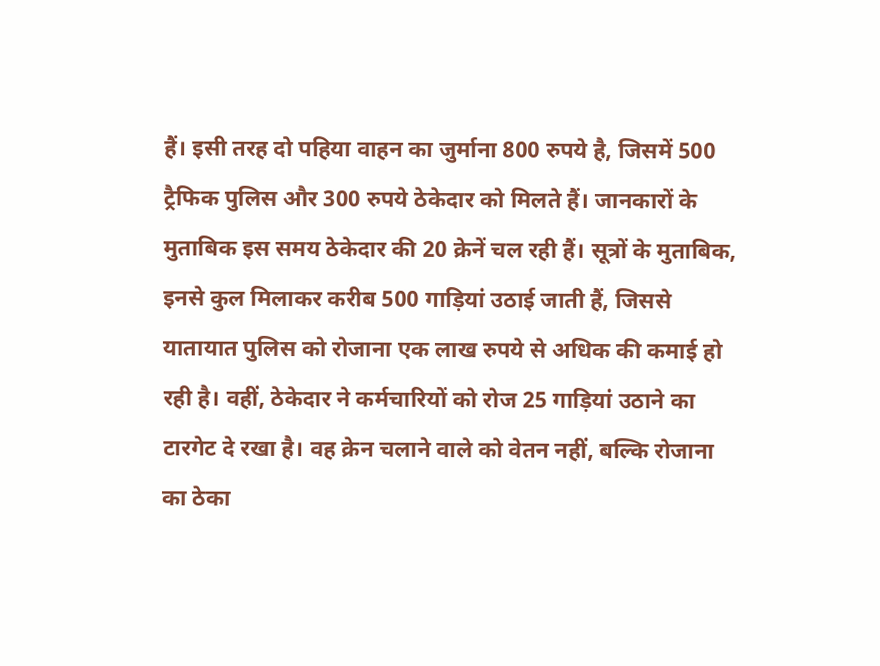हैं। इसी तरह दो पहिया वाहन का जुर्माना 800 रुपये है, जिसमें 500 ट्रैफिक पुलिस और 300 रुपये ठेकेदार को मिलते हैं। जानकारों के मुताबिक इस समय ठेकेदार की 20 क्रेनें चल रही हैं। सूत्रों के मुताबिक, इनसे कुल मिलाकर करीब 500 गाड़ियां उठाई जाती हैं, जिससे यातायात पुलिस को रोजाना एक लाख रुपये से अधिक की कमाई हो रही है। वहीं, ठेकेदार ने कर्मचारियों को रोज 25 गाड़ियां उठाने का टारगेट दे रखा है। वह क्रेन चलाने वाले को वेतन नहीं, बल्कि रोजाना का ठेका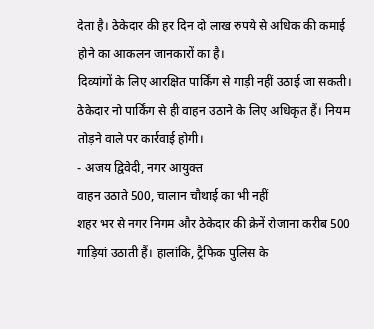देता है। ठेकेदार की हर दिन दो लाख रुपये से अधिक की कमाई होने का आकलन जानकारों का है।
दिव्यांगों के लिए आरक्षित पार्किंग से गाड़ी नहीं उठाई जा सकती। ठेकेदार नो पार्किंग से ही वाहन उठाने के लिए अधिकृत हैं। नियम तोड़ने वाले पर कार्रवाई होगी।
- अजय द्विवेदी, नगर आयुक्त
वाहन उठाते 500, चालान चौथाई का भी नहीं
शहर भर से नगर निगम और ठेकेदार की क्रेनें रोजाना करीब 500 गाड़ियां उठाती हैं। हालांकि, ट्रैफिक पुलिस के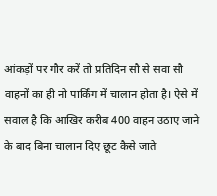आंकड़ों पर गौर करें तो प्रतिदिन सौ से सवा सौ वाहनों का ही नो पार्किंग में चालान होता है। ऐसे में सवाल है कि आखिर करीब 400 वाहन उठाए जाने के बाद बिना चालान दिए छूट कैसे जाते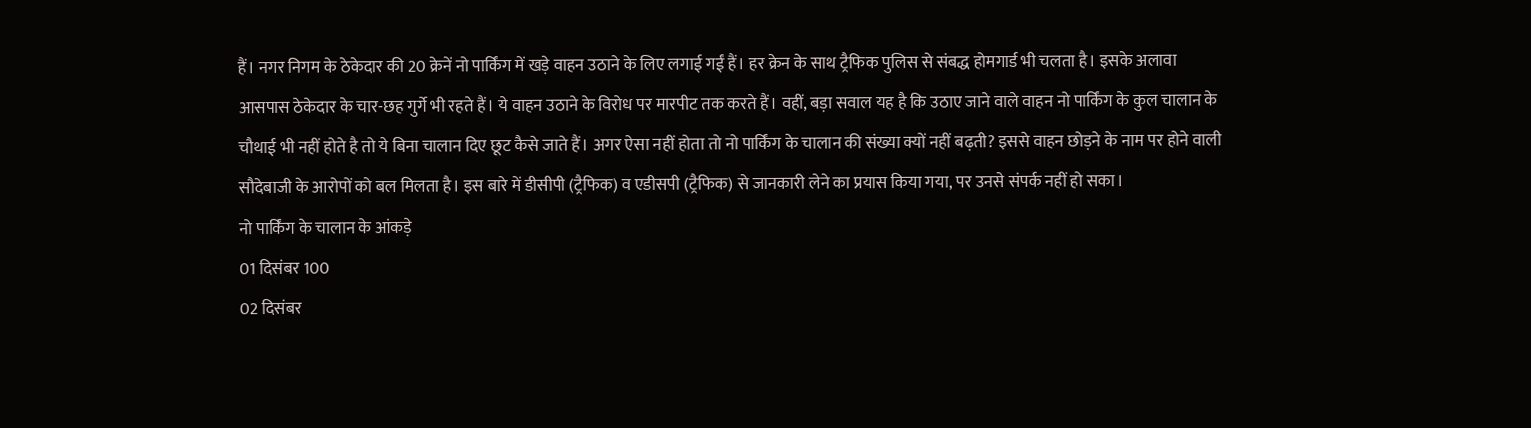हैं। नगर निगम के ठेकेदार की 20 क्रेनें नो पार्किंग में खड़े वाहन उठाने के लिए लगाई गईं हैं। हर क्रेन के साथ ट्रैफिक पुलिस से संबद्ध होमगार्ड भी चलता है। इसके अलावा आसपास ठेकेदार के चार-छह गुर्गे भी रहते हैं। ये वाहन उठाने के विरोध पर मारपीट तक करते हैं। वहीं, बड़ा सवाल यह है कि उठाए जाने वाले वाहन नो पार्किंग के कुल चालान के चौथाई भी नहीं होते है तो ये बिना चालान दिए छूट कैसे जाते हैं। अगर ऐसा नहीं होता तो नो पार्किंग के चालान की संख्या क्यों नहीं बढ़ती? इससे वाहन छोड़ने के नाम पर होने वाली सौदेबाजी के आरोपों को बल मिलता है। इस बारे में डीसीपी (ट्रैफिक) व एडीसपी (ट्रैफिक) से जानकारी लेने का प्रयास किया गया, पर उनसे संपर्क नहीं हो सका।
नो पार्किंग के चालान के आंकड़े
01 दिसंबर 100
02 दिसंबर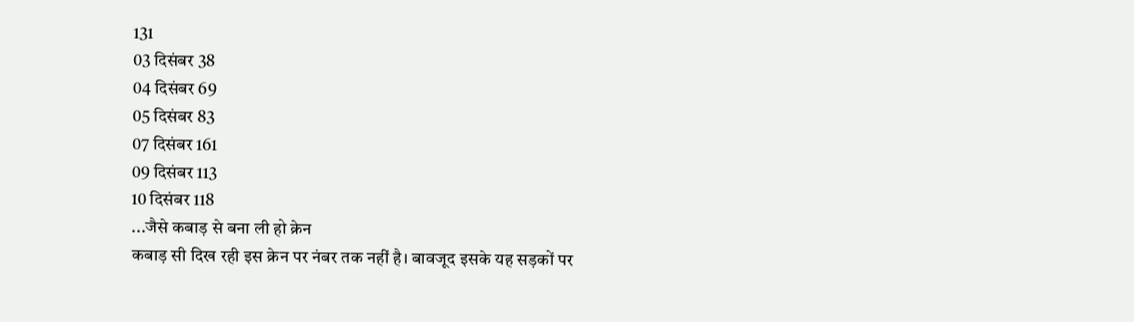131
03 दिसंबर 38
04 दिसंबर 69
05 दिसंबर 83
07 दिसंबर 161
09 दिसंबर 113
10 दिसंबर 118
...जैसे कबाड़ से बना ली हो क्रेन
कबाड़ सी दिख रही इस क्रेन पर नंबर तक नहीं है। बावजूद इसके यह सड़कों पर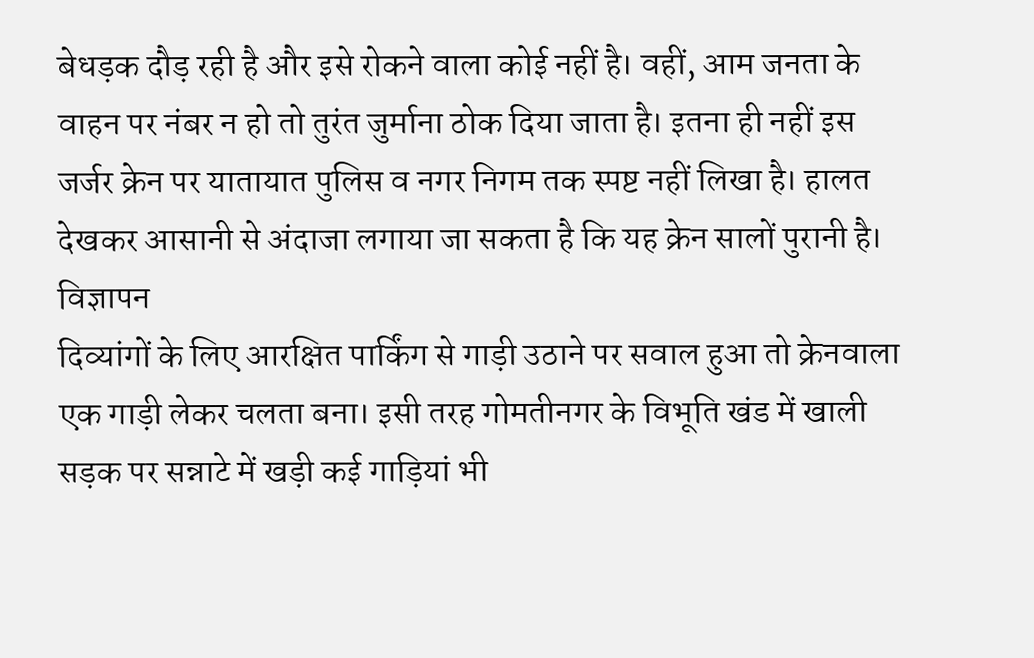बेधड़क दौड़ रही है और इसे रोकने वाला कोई नहीं है। वहीं, आम जनता के वाहन पर नंबर न हो तो तुरंत जुर्माना ठोक दिया जाता है। इतना ही नहीं इस जर्जर क्रेन पर यातायात पुलिस व नगर निगम तक स्पष्ट नहीं लिखा है। हालत देखकर आसानी से अंदाजा लगाया जा सकता है कि यह क्रेन सालों पुरानी है।
विज्ञापन
दिव्यांगों के लिए आरक्षित पार्किंग से गाड़ी उठाने पर सवाल हुआ तो क्रेनवाला एक गाड़ी लेकर चलता बना। इसी तरह गोमतीनगर के विभूति खंड में खाली सड़क पर सन्नाटे में खड़ी कई गाड़ियां भी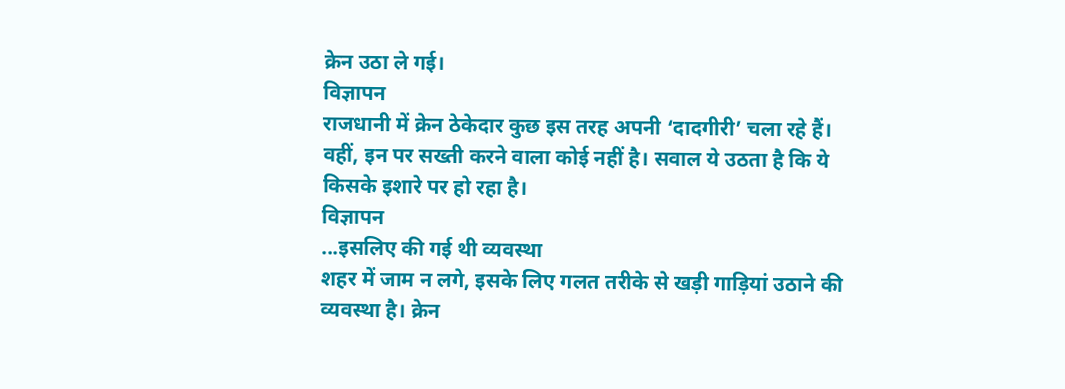क्रेन उठा ले गई।
विज्ञापन
राजधानी में क्रेन ठेकेदार कुछ इस तरह अपनी ‘दादगीरी’ चला रहे हैं। वहीं, इन पर सख्ती करने वाला कोई नहीं है। सवाल ये उठता है कि ये किसके इशारे पर हो रहा है।
विज्ञापन
...इसलिए की गई थी व्यवस्था
शहर में जाम न लगे, इसके लिए गलत तरीके से खड़ी गाड़ियां उठाने की व्यवस्था है। क्रेन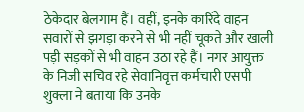ठेकेदार बेलगाम हैं। वहीं, इनके कारिंदे वाहन सवारों से झगड़ा करने से भी नहीं चूकते और खाली पड़ी सड़कों से भी वाहन उठा रहे हैं। नगर आयुक्त के निजी सचिव रहे सेवानिवृत्त कर्मचारी एसपी शुक्ला ने बताया कि उनके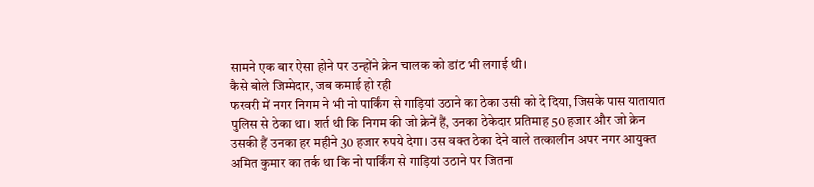सामने एक बार ऐसा होने पर उन्होंने क्रेन चालक को डांट भी लगाई थी।
कैसे बोले जिम्मेदार, जब कमाई हो रही
फरवरी में नगर निगम ने भी नो पार्किंग से गाड़ियां उठाने का ठेका उसी को दे दिया, जिसके पास यातायात पुलिस से ठेका था। शर्त थी कि निगम की जो क्रेनें हैं, उनका ठेकेदार प्रतिमाह 50 हजार और जो क्रेन उसकी हैं उनका हर महीने 30 हजार रुपये देगा। उस वक्त ठेका देने वाले तत्कालीन अपर नगर आयुक्त अमित कुमार का तर्क था कि नो पार्किंग से गाड़ियां उठाने पर जितना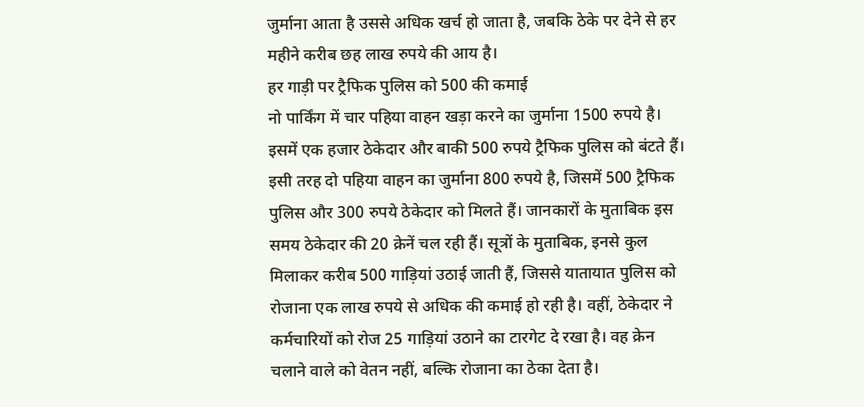जुर्माना आता है उससे अधिक खर्च हो जाता है, जबकि ठेके पर देने से हर महीने करीब छह लाख रुपये की आय है।
हर गाड़ी पर ट्रैफिक पुलिस को 500 की कमाई
नो पार्किंग में चार पहिया वाहन खड़ा करने का जुर्माना 1500 रुपये है। इसमें एक हजार ठेकेदार और बाकी 500 रुपये ट्रैफिक पुलिस को बंटते हैं। इसी तरह दो पहिया वाहन का जुर्माना 800 रुपये है, जिसमें 500 ट्रैफिक पुलिस और 300 रुपये ठेकेदार को मिलते हैं। जानकारों के मुताबिक इस समय ठेकेदार की 20 क्रेनें चल रही हैं। सूत्रों के मुताबिक, इनसे कुल मिलाकर करीब 500 गाड़ियां उठाई जाती हैं, जिससे यातायात पुलिस को रोजाना एक लाख रुपये से अधिक की कमाई हो रही है। वहीं, ठेकेदार ने कर्मचारियों को रोज 25 गाड़ियां उठाने का टारगेट दे रखा है। वह क्रेन चलाने वाले को वेतन नहीं, बल्कि रोजाना का ठेका देता है।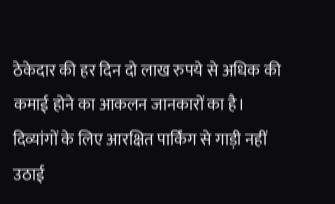ठेकेदार की हर दिन दो लाख रुपये से अधिक की कमाई होने का आकलन जानकारों का है।
दिव्यांगों के लिए आरक्षित पार्किंग से गाड़ी नहीं उठाई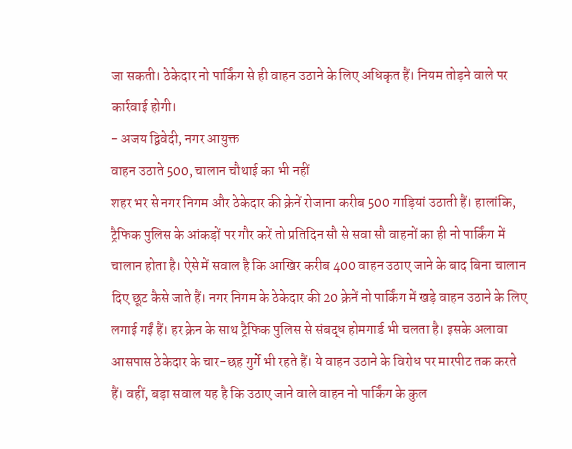जा सकती। ठेकेदार नो पार्किंग से ही वाहन उठाने के लिए अधिकृत हैं। नियम तोड़ने वाले पर कार्रवाई होगी।
- अजय द्विवेदी, नगर आयुक्त
वाहन उठाते 500, चालान चौथाई का भी नहीं
शहर भर से नगर निगम और ठेकेदार की क्रेनें रोजाना करीब 500 गाड़ियां उठाती हैं। हालांकि, ट्रैफिक पुलिस के आंकड़ों पर गौर करें तो प्रतिदिन सौ से सवा सौ वाहनों का ही नो पार्किंग में चालान होता है। ऐसे में सवाल है कि आखिर करीब 400 वाहन उठाए जाने के बाद बिना चालान दिए छूट कैसे जाते हैं। नगर निगम के ठेकेदार की 20 क्रेनें नो पार्किंग में खड़े वाहन उठाने के लिए लगाई गईं हैं। हर क्रेन के साथ ट्रैफिक पुलिस से संबद्ध होमगार्ड भी चलता है। इसके अलावा आसपास ठेकेदार के चार-छह गुर्गे भी रहते हैं। ये वाहन उठाने के विरोध पर मारपीट तक करते हैं। वहीं, बड़ा सवाल यह है कि उठाए जाने वाले वाहन नो पार्किंग के कुल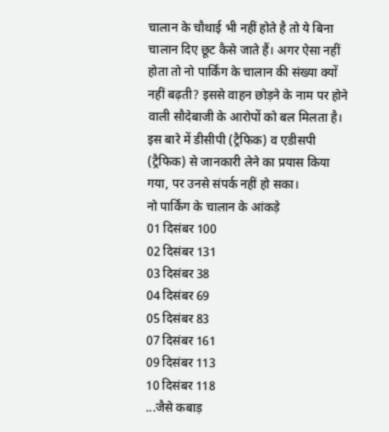चालान के चौथाई भी नहीं होते है तो ये बिना चालान दिए छूट कैसे जाते हैं। अगर ऐसा नहीं होता तो नो पार्किंग के चालान की संख्या क्यों नहीं बढ़ती? इससे वाहन छोड़ने के नाम पर होने वाली सौदेबाजी के आरोपों को बल मिलता है। इस बारे में डीसीपी (ट्रैफिक) व एडीसपी (ट्रैफिक) से जानकारी लेने का प्रयास किया गया, पर उनसे संपर्क नहीं हो सका।
नो पार्किंग के चालान के आंकड़े
01 दिसंबर 100
02 दिसंबर 131
03 दिसंबर 38
04 दिसंबर 69
05 दिसंबर 83
07 दिसंबर 161
09 दिसंबर 113
10 दिसंबर 118
...जैसे कबाड़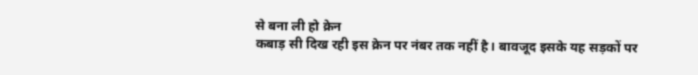से बना ली हो क्रेन
कबाड़ सी दिख रही इस क्रेन पर नंबर तक नहीं है। बावजूद इसके यह सड़कों पर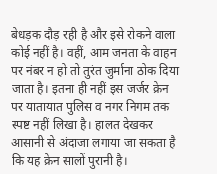बेधड़क दौड़ रही है और इसे रोकने वाला कोई नहीं है। वहीं, आम जनता के वाहन पर नंबर न हो तो तुरंत जुर्माना ठोक दिया जाता है। इतना ही नहीं इस जर्जर क्रेन पर यातायात पुलिस व नगर निगम तक स्पष्ट नहीं लिखा है। हालत देखकर आसानी से अंदाजा लगाया जा सकता है कि यह क्रेन सालों पुरानी है।